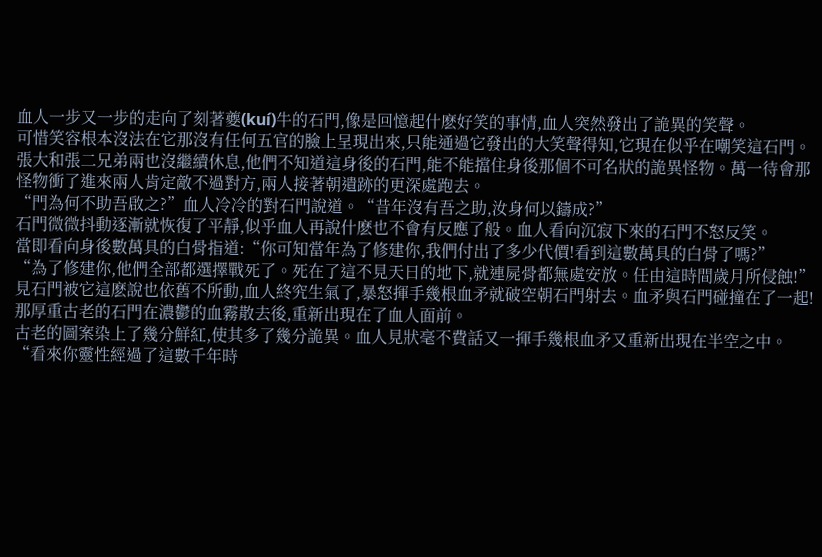血人一步又一步的走向了刻著夔(kuí)牛的石門,像是回憶起什麽好笑的事情,血人突然發出了詭異的笑聲。
可惜笑容根本沒法在它那沒有任何五官的臉上呈現出來,只能通過它發出的大笑聲得知,它現在似乎在嘲笑這石門。
張大和張二兄弟兩也沒繼續休息,他們不知道這身後的石門,能不能擋住身後那個不可名狀的詭異怪物。萬一待會那怪物衝了進來兩人肯定敵不過對方,兩人接著朝遺跡的更深處跑去。
“門為何不助吾啟之?”血人冷冷的對石門說道。“昔年沒有吾之助,汝身何以鑄成?”
石門微微抖動逐漸就恢復了平靜,似乎血人再說什麽也不會有反應了般。血人看向沉寂下來的石門不怒反笑。
當即看向身後數萬具的白骨指道:“你可知當年為了修建你,我們付出了多少代價!看到這數萬具的白骨了嗎?”
“為了修建你,他們全部都選擇戰死了。死在了這不見天日的地下,就連屍骨都無處安放。任由這時間歲月所侵蝕!”
見石門被它這麽說也依舊不所動,血人終究生氣了,暴怒揮手幾根血矛就破空朝石門射去。血矛與石門碰撞在了一起!
那厚重古老的石門在濃鬱的血霧散去後,重新出現在了血人面前。
古老的圖案染上了幾分鮮紅,使其多了幾分詭異。血人見狀毫不費話又一揮手幾根血矛又重新出現在半空之中。
“看來你靈性經過了這數千年時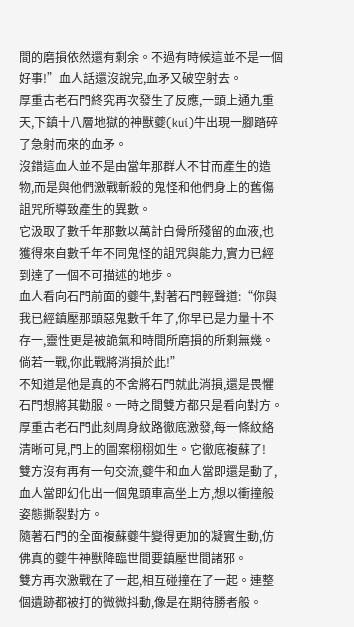間的磨損依然還有剩余。不過有時候這並不是一個好事!”血人話還沒說完,血矛又破空射去。
厚重古老石門終究再次發生了反應,一頭上通九重天,下鎮十八層地獄的神獸夔(kuí)牛出現一腳踏碎了急射而來的血矛。
沒錯這血人並不是由當年那群人不甘而產生的造物,而是與他們激戰斬殺的鬼怪和他們身上的舊傷詛咒所導致產生的異數。
它汲取了數千年那數以萬計白骨所殘留的血液,也獲得來自數千年不同鬼怪的詛咒與能力,實力已經到達了一個不可描述的地步。
血人看向石門前面的夔牛,對著石門輕聲道:“你與我已經鎮壓那頭惡鬼數千年了,你早已是力量十不存一,靈性更是被詭氣和時間所磨損的所剩無幾。倘若一戰,你此戰將消損於此!”
不知道是他是真的不舍將石門就此消損,還是畏懼石門想將其勸服。一時之間雙方都只是看向對方。
厚重古老石門此刻周身紋路徹底激發,每一條紋絡清晰可見,門上的圖案栩栩如生。它徹底複蘇了!
雙方沒有再有一句交流,夔牛和血人當即還是動了,血人當即幻化出一個鬼頭車高坐上方,想以衝撞般姿態撕裂對方。
隨著石門的全面複蘇夔牛變得更加的凝實生動,仿佛真的夔牛神獸降臨世間要鎮壓世間諸邪。
雙方再次激戰在了一起,相互碰撞在了一起。連整個遺跡都被打的微微抖動,像是在期待勝者般。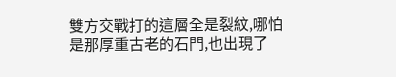雙方交戰打的這層全是裂紋,哪怕是那厚重古老的石門,也出現了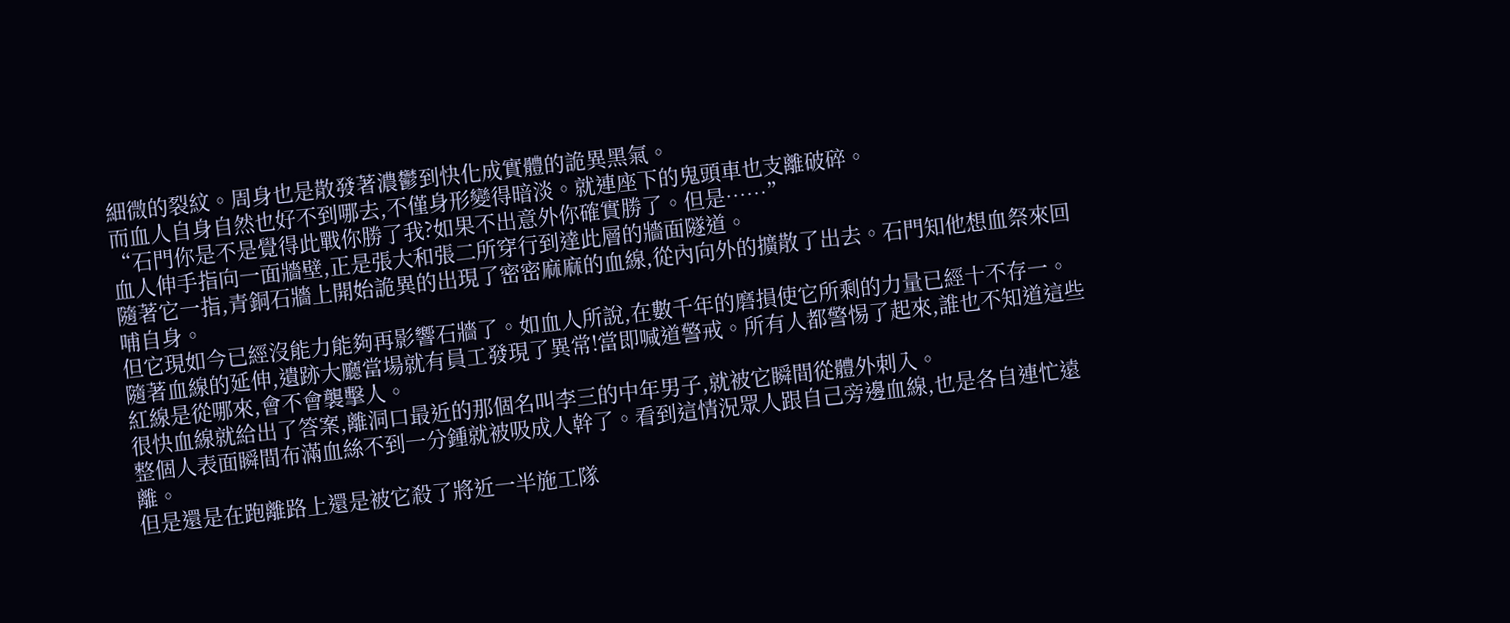細微的裂紋。周身也是散發著濃鬱到快化成實體的詭異黑氣。
而血人自身自然也好不到哪去,不僅身形變得暗淡。就連座下的鬼頭車也支離破碎。
“石門你是不是覺得此戰你勝了我?如果不出意外你確實勝了。但是……”
血人伸手指向一面牆壁,正是張大和張二所穿行到達此層的牆面隧道。
隨著它一指,青銅石牆上開始詭異的出現了密密麻麻的血線,從內向外的擴散了出去。石門知他想血祭來回哺自身。
但它現如今已經沒能力能夠再影響石牆了。如血人所說,在數千年的磨損使它所剩的力量已經十不存一。
隨著血線的延伸,遺跡大廳當場就有員工發現了異常!當即喊道警戒。所有人都警惕了起來,誰也不知道這些紅線是從哪來,會不會襲擊人。
很快血線就給出了答案,離洞口最近的那個名叫李三的中年男子,就被它瞬間從體外刺入。
整個人表面瞬間布滿血絲不到一分鍾就被吸成人幹了。看到這情況眾人跟自己旁邊血線,也是各自連忙遠離。
但是還是在跑離路上還是被它殺了將近一半施工隊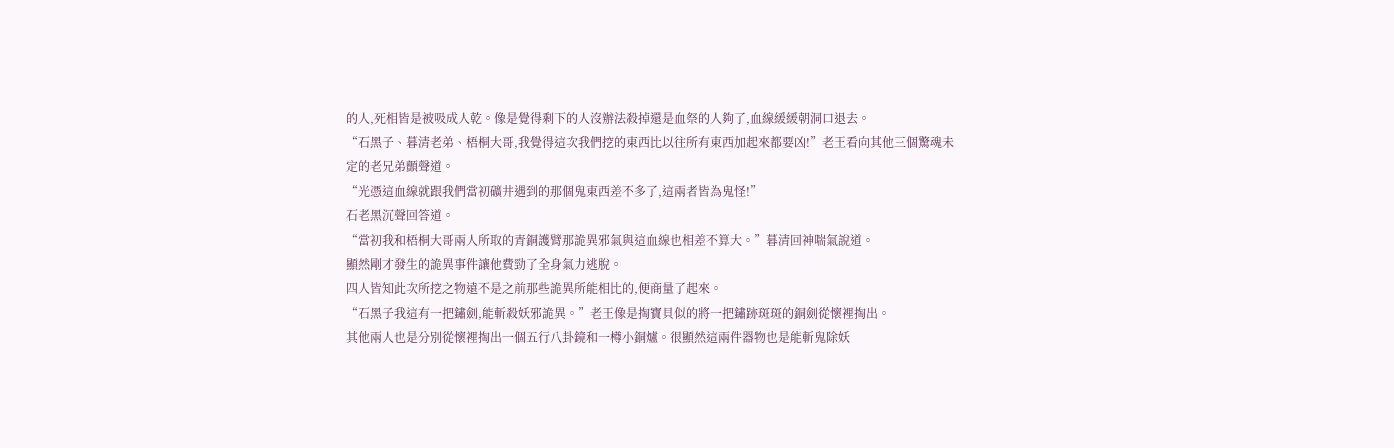的人,死相皆是被吸成人乾。像是覺得剩下的人沒辦法殺掉還是血祭的人夠了,血線緩緩朝洞口退去。
“石黑子、暮清老弟、梧桐大哥,我覺得這次我們挖的東西比以往所有東西加起來都要凶!”老王看向其他三個驚魂未定的老兄弟顫聲道。
“光憑這血線就跟我們當初礦井遇到的那個鬼東西差不多了,這兩者皆為鬼怪!”
石老黑沉聲回答道。
“當初我和梧桐大哥兩人所取的青銅護臂那詭異邪氣與這血線也相差不算大。”暮清回神喘氣說道。
顯然剛才發生的詭異事件讓他費勁了全身氣力逃脫。
四人皆知此次所挖之物遠不是之前那些詭異所能相比的,便商量了起來。
“石黑子我這有一把鏽劍,能斬殺妖邪詭異。”老王像是掏寶貝似的將一把鏽跡斑斑的銅劍從懷裡掏出。
其他兩人也是分別從懷裡掏出一個五行八卦鏡和一樽小銅爐。很顯然這兩件器物也是能斬鬼除妖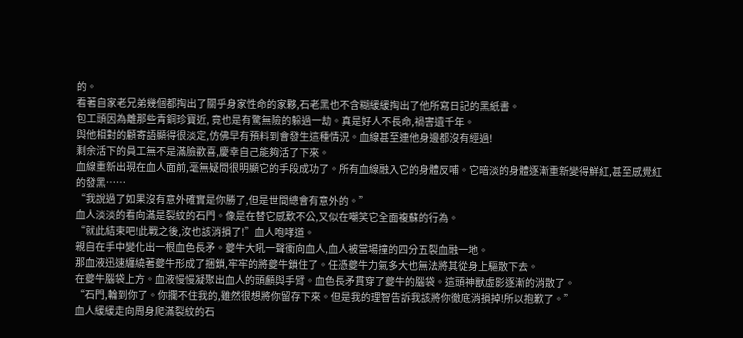的。
看著自家老兄弟幾個都掏出了關乎身家性命的家夥,石老黑也不含糊緩緩掏出了他所寫日記的黑紙書。
包工頭因為離那些青銅珍寶近, 竟也是有驚無險的躲過一劫。真是好人不長命,禍害遺千年。
與他相對的顧寄語顯得很淡定,仿佛早有預料到會發生這種情況。血線甚至連他身邊都沒有經過!
剩余活下的員工無不是滿臉歡喜,慶幸自己能夠活了下來。
血線重新出現在血人面前,毫無疑問很明顯它的手段成功了。所有血線融入它的身體反哺。它暗淡的身體逐漸重新變得鮮紅,甚至感覺紅的發黑……
“我說過了如果沒有意外確實是你勝了,但是世間總會有意外的。”
血人淡淡的看向滿是裂紋的石門。像是在替它感歎不公,又似在嘲笑它全面複蘇的行為。
“就此結束吧!此戰之後,汝也該消損了!”血人咆哮道。
親自在手中變化出一根血色長矛。夔牛大吼一聲衝向血人,血人被當場撞的四分五裂血融一地。
那血液迅速纏繞著夔牛形成了捆鎖,牢牢的將夔牛鎖住了。任憑夔牛力氣多大也無法將其從身上驅散下去。
在夔牛腦袋上方。血液慢慢凝聚出血人的頭顱與手臂。血色長矛貫穿了夔牛的腦袋。這頭神獸虛影逐漸的消散了。
“石門,輪到你了。你攔不住我的,雖然很想將你留存下來。但是我的理智告訴我該將你徹底消損掉!所以抱歉了。”
血人緩緩走向周身爬滿裂紋的石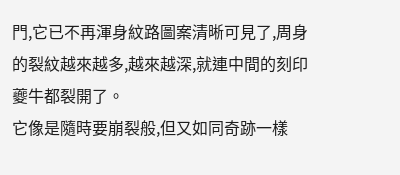門,它已不再渾身紋路圖案清晰可見了,周身的裂紋越來越多,越來越深,就連中間的刻印夔牛都裂開了。
它像是隨時要崩裂般,但又如同奇跡一樣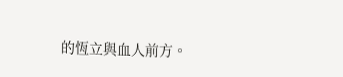的恆立與血人前方。